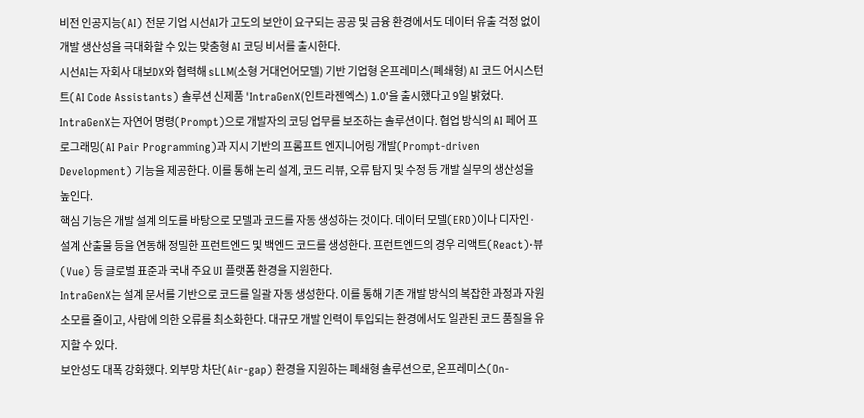비전 인공지능(AI) 전문 기업 시선AI가 고도의 보안이 요구되는 공공 및 금융 환경에서도 데이터 유출 걱정 없이 개발 생산성을 극대화할 수 있는 맞춤형 AI 코딩 비서를 출시한다.
시선AI는 자회사 대보DX와 협력해 sLLM(소형 거대언어모델) 기반 기업형 온프레미스(폐쇄형) AI 코드 어시스턴트(AI Code Assistants) 솔루션 신제품 'IntraGenX(인트라젠엑스) 1.0'을 출시했다고 9일 밝혔다.
IntraGenX는 자연어 명령(Prompt)으로 개발자의 코딩 업무를 보조하는 솔루션이다. 협업 방식의 AI 페어 프로그래밍(AI Pair Programming)과 지시 기반의 프롬프트 엔지니어링 개발(Prompt-driven Development) 기능을 제공한다. 이를 통해 논리 설계, 코드 리뷰, 오류 탐지 및 수정 등 개발 실무의 생산성을 높인다.
핵심 기능은 개발 설계 의도를 바탕으로 모델과 코드를 자동 생성하는 것이다. 데이터 모델(ERD)이나 디자인·설계 산출물 등을 연동해 정밀한 프런트엔드 및 백엔드 코드를 생성한다. 프런트엔드의 경우 리액트(React)·뷰(Vue) 등 글로벌 표준과 국내 주요 UI 플랫폼 환경을 지원한다.
IntraGenX는 설계 문서를 기반으로 코드를 일괄 자동 생성한다. 이를 통해 기존 개발 방식의 복잡한 과정과 자원 소모를 줄이고, 사람에 의한 오류를 최소화한다. 대규모 개발 인력이 투입되는 환경에서도 일관된 코드 품질을 유지할 수 있다.
보안성도 대폭 강화했다. 외부망 차단(Air-gap) 환경을 지원하는 폐쇄형 솔루션으로, 온프레미스(On-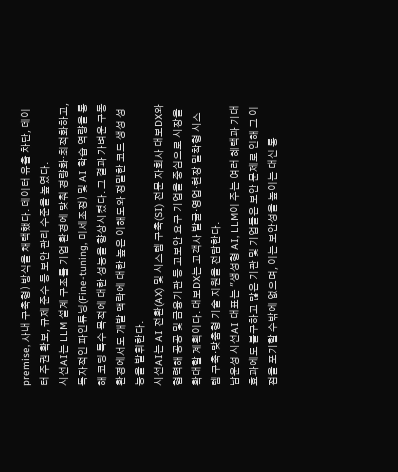premise, 사내 구축형) 방식을 채택했다. 데이터 유출 차단, 데이터 주권 확보, 규제 준수 등 보안 관리 수준을 높였다.
시선AI는 LLM 설계 구조를 기업 환경에 맞춰 경량화·최적화하고, 독자적인 파인튜닝(Fine-tuning, 미세조정) 및 AI 학습 역량을 통해 코딩 특수 목적에 대한 성능을 향상시켰다. 그 결과 가벼운 구동 환경에서도 개발 맥락에 대한 높은 이해도와 정밀한 코드 생성 성능을 발휘한다.
시선AI는 AI 전환(AX) 및 시스템 구축(SI) 전문 자회사 대보DX와 협력해 공공 및 금융기관 등 고보안 요구 기업을 중심으로 시장을 확대할 계획이다. 대보DX는 고객사 발굴·영업·현장 밀착형 시스템 구축·맞춤형 기술 지원을 전담한다.
남운성 시선AI 대표는 "생성형 AI, LLM이 주는 여러 혜택과 기대 효과에도 불구하고 많은 기관 및 기업들은 보안 문제로 인해 그 이점을 포기할 수밖에 없으며, 이는 보안성을 높이는 대신 통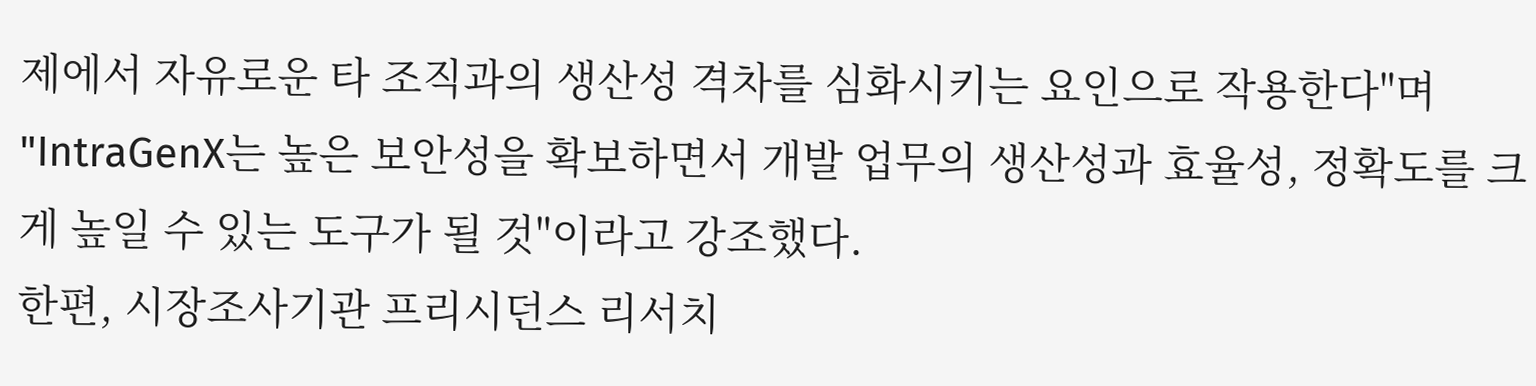제에서 자유로운 타 조직과의 생산성 격차를 심화시키는 요인으로 작용한다"며 "IntraGenX는 높은 보안성을 확보하면서 개발 업무의 생산성과 효율성, 정확도를 크게 높일 수 있는 도구가 될 것"이라고 강조했다.
한편, 시장조사기관 프리시던스 리서치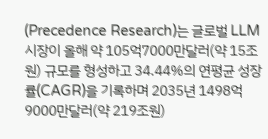(Precedence Research)는 글로벌 LLM 시장이 올해 약 105억7000만달러(약 15조원) 규모를 형성하고 34.44%의 연평균 성장률(CAGR)을 기록하며 2035년 1498억9000만달러(약 219조원)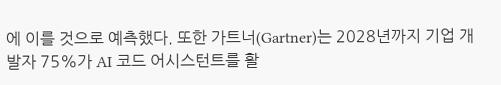에 이를 것으로 예측했다. 또한 가트너(Gartner)는 2028년까지 기업 개발자 75%가 AI 코드 어시스턴트를 활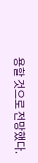용할 것으로 전망했다.